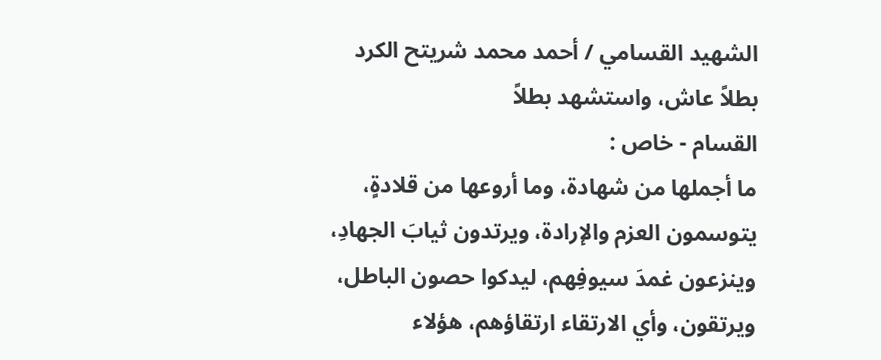الشهيد القسامي / أحمد محمد شريتح الكرد
بطلاً عاش، واستشهد بطلاً
القسام - خاص :
ما أجملها من شهادة، وما أروعها من قلادةٍ، يتوسمون العزم والإرادة، ويرتدون ثيابَ الجهادِ، وينزعون غمدَ سيوفِهم، ليدكوا حصون الباطل، ويرتقون، وأي الارتقاء ارتقاؤهم، هؤلاء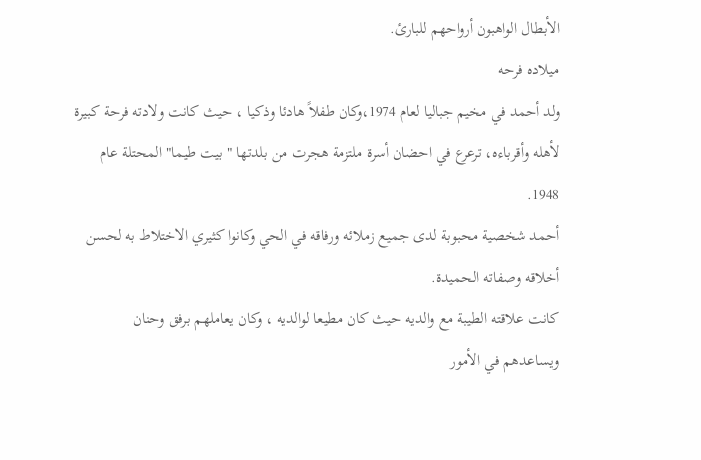الأبطال الواهبون أرواحهم للبارئ.
ميلاده فرحه
ولد أحمد في مخيم جباليا لعام 1974،وكان طفلاً هادئا وذكيا ، حيث كانت ولادته فرحة كبيرة لأهله وأقرباءه، ترعرع في احضان أسرة ملتزمة هجرت من بلدتها " بيت طيما" المحتلة عام 1948.
أحمد شخصية محبوبة لدى جميع زملائه ورفاقه في الحي وكانوا كثيري الاختلاط به لحسن أخلاقه وصفاته الحميدة.
كانت علاقته الطيبة مع والديه حيث كان مطيعا لوالديه ، وكان يعاملهم برفق وحنان ويساعدهم في الأمور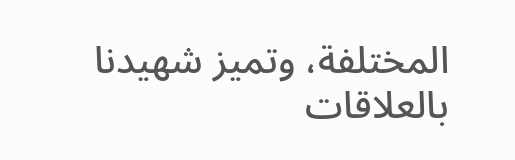المختلفة، وتميز شهيدنا بالعلاقات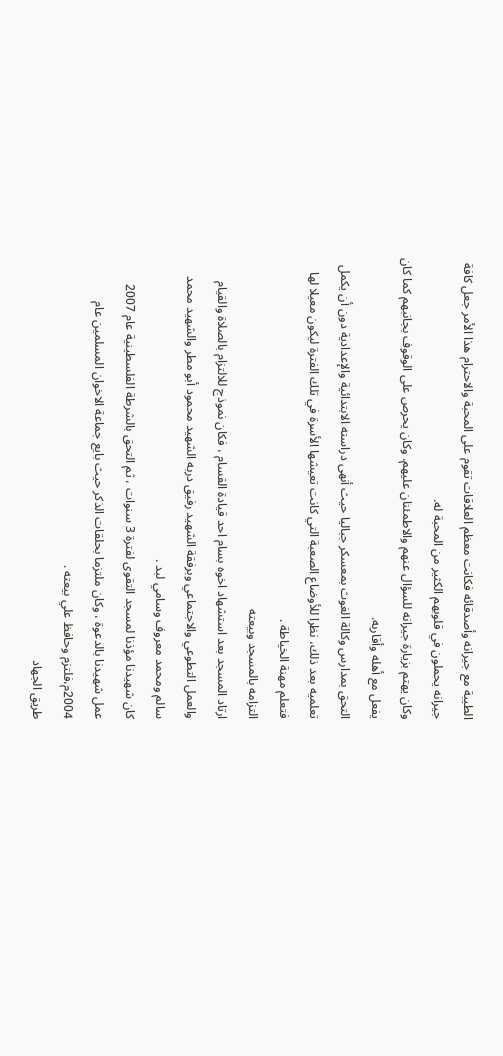الطيبة مع جيرانه وأصدقائه فكانت معظم العلاقات تقوم على المحبة والاحترام هذا الأمر جعل كافة جيرانه يحملون في قلوبهم الكثير من المحبة له.
وكان يهتم بزيارة جيرانه للسؤال عنهم والاطمئنان عليهم. وكان يحرص على الوقوف بجانبهم كما كان يفعل مع أهله وأقاربه.
التحق بمدارس وكالة الغوث بمعسكر جباليا حيث أنهى دراسته الابتدائية والإعدادية دون أن يكمل تعلميه بعد ذلك، نظرا للأوضاع الصعبة التي كانت تعيشها الأسرة في تلك الفترة ليكون معيلا لها فتعلم مهنة الخياطة .
التزامه بالمسجد وبيعته
ارتاد المسجد بعد استشهاد اخوه بسام احد قيادة القسام ، فكان نموذج للالتزام بالصلاة والقيام والعمل التطوعي والاجتماعي وبرفقة الشهيد رفيق دربه الشهيد محمود أبو مطر والشهيد محمد سالم ومحمد معروف وسامي لبد .
كان شهيدنا مؤذنا لمسجد التقوى لفترة 3 سنوات ، ثم التحق بالشرطة الفلسطينية عام 2007
عمل شهيدنا بالدعوة ، وكان ملتزما بحلقات الذكر حيث بايع جماعة الاخوان المسلمين عام 2004م،فلتزم وحافظ علي بيعته .
طريق الجهاد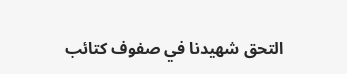التحق شهيدنا في صفوف كتائب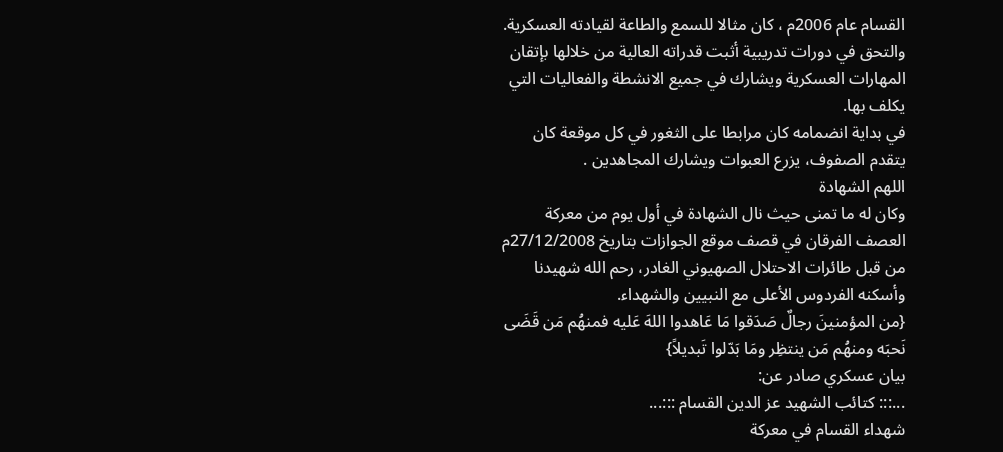القسام عام 2006م ، كان مثالا للسمع والطاعة لقيادته العسكرية.
والتحق في دورات تدريبية أثبت قدراته العالية من خلالها بإتقان المهارات العسكرية ويشارك في جميع الانشطة والفعاليات التي يكلف بها.
في بداية انضمامه كان مرابطا على الثغور في كل موقعة كان يتقدم الصفوف، يزرع العبوات ويشارك المجاهدين .
اللهم الشهادة
وكان له ما تمنى حيث نال الشهادة في أول يوم من معركة العصف الفرقان في قصف موقع الجوازات بتاريخ 27/12/2008م من قبل طائرات الاحتلال الصهيوني الغادر، رحم الله شهيدنا وأسكنه الفردوس الأعلى مع النبيين والشهداء.
{من المؤمنينَ رجالٌ صَدَقوا مَا عَاهدوا اللهَ عَليه فمنهُم مَن قَضَى نَحبَه ومنهُم مَن ينتظِر ومَا بَدّلوا تَبديلاً}
بيان عسكري صادر عن:
...::: كتائب الشهيد عز الدين القسام :::...
شهداء القسام في معركة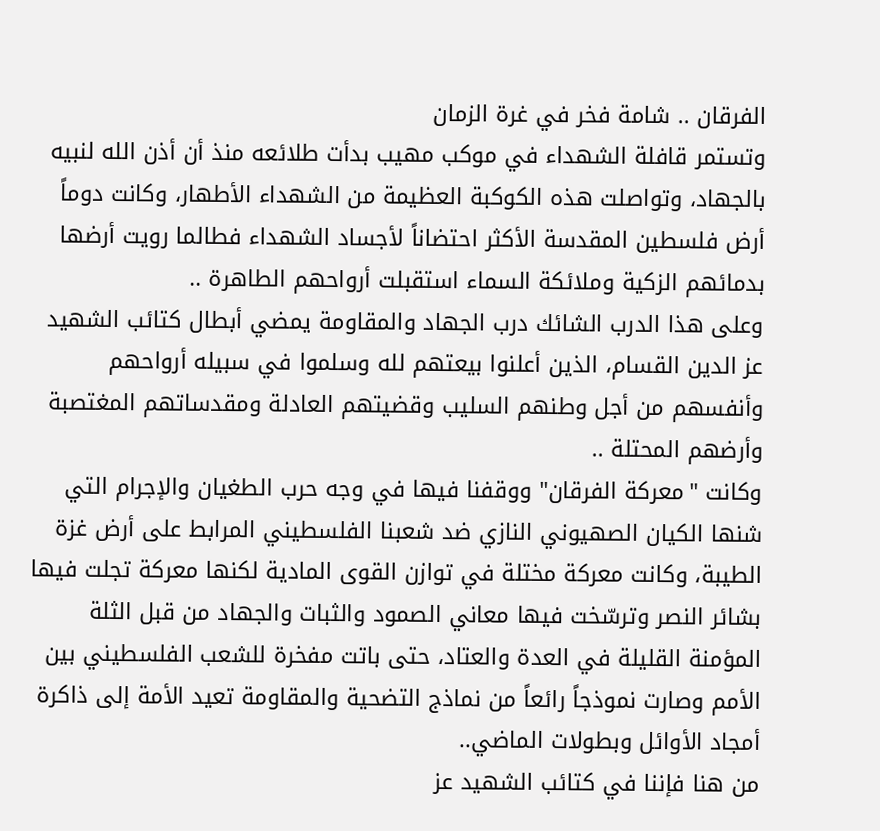الفرقان .. شامة فخر في غرة الزمان
وتستمر قافلة الشهداء في موكب مهيب بدأت طلائعه منذ أن أذن الله لنبيه بالجهاد، وتواصلت هذه الكوكبة العظيمة من الشهداء الأطهار، وكانت دوماً أرض فلسطين المقدسة الأكثر احتضاناً لأجساد الشهداء فطالما رويت أرضها بدمائهم الزكية وملائكة السماء استقبلت أرواحهم الطاهرة ..
وعلى هذا الدرب الشائك درب الجهاد والمقاومة يمضي أبطال كتائب الشهيد عز الدين القسام، الذين أعلنوا بيعتهم لله وسلموا في سبيله أرواحهم وأنفسهم من أجل وطنهم السليب وقضيتهم العادلة ومقدساتهم المغتصبة وأرضهم المحتلة ..
وكانت "معركة الفرقان" ووقفنا فيها في وجه حرب الطغيان والإجرام التي شنها الكيان الصهيوني النازي ضد شعبنا الفلسطيني المرابط على أرض غزة الطيبة، وكانت معركة مختلة في توازن القوى المادية لكنها معركة تجلت فيها بشائر النصر وترسّخت فيها معاني الصمود والثبات والجهاد من قبل الثلة المؤمنة القليلة في العدة والعتاد، حتى باتت مفخرة للشعب الفلسطيني بين الأمم وصارت نموذجاً رائعاً من نماذج التضحية والمقاومة تعيد الأمة إلى ذاكرة أمجاد الأوائل وبطولات الماضي..
من هنا فإننا في كتائب الشهيد عز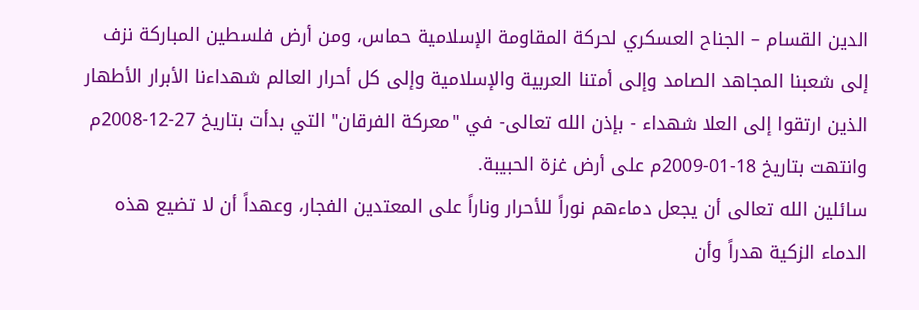الدين القسام – الجناح العسكري لحركة المقاومة الإسلامية حماس، ومن أرض فلسطين المباركة نزف إلى شعبنا المجاهد الصامد وإلى أمتنا العربية والإسلامية وإلى كل أحرار العالم شهداءنا الأبرار الأطهار الذين ارتقوا إلى العلا شهداء - بإذن الله تعالى- في "معركة الفرقان" التي بدأت بتاريخ 27-12-2008م وانتهت بتاريخ 18-01-2009م على أرض غزة الحبيبة.
سائلين الله تعالى أن يجعل دماءهم نوراً للأحرار وناراً على المعتدين الفجار، وعهداً أن لا تضيع هذه الدماء الزكية هدراً وأن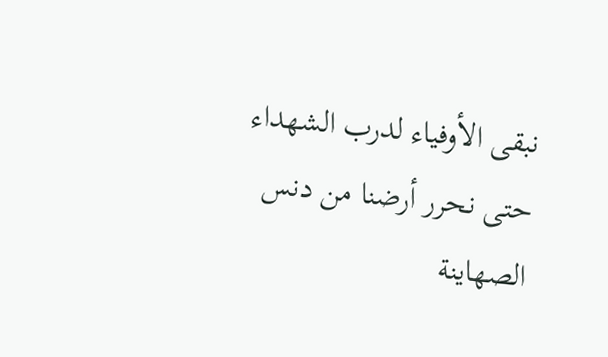نبقى الأوفياء لدرب الشهداء حتى نحرر أرضنا من دنس الصهاينة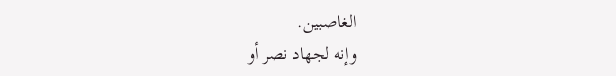الغاصبين.
وإنه لجهاد نصر أو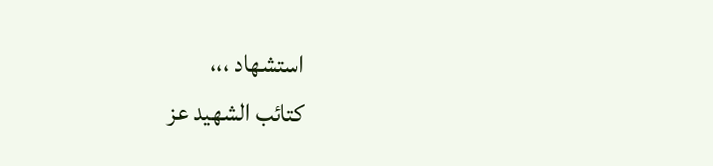استشهاد ،،،
كتائب الشهيد عز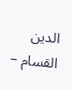الدين القسام –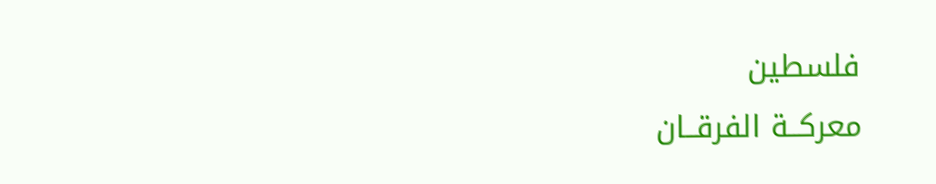فلسطين
معركــة الفرقــان